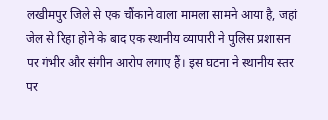लखीमपुर जिले से एक चौंकाने वाला मामला सामने आया है, जहां जेल से रिहा होने के बाद एक स्थानीय व्यापारी ने पुलिस प्रशासन पर गंभीर और संगीन आरोप लगाए हैं। इस घटना ने स्थानीय स्तर पर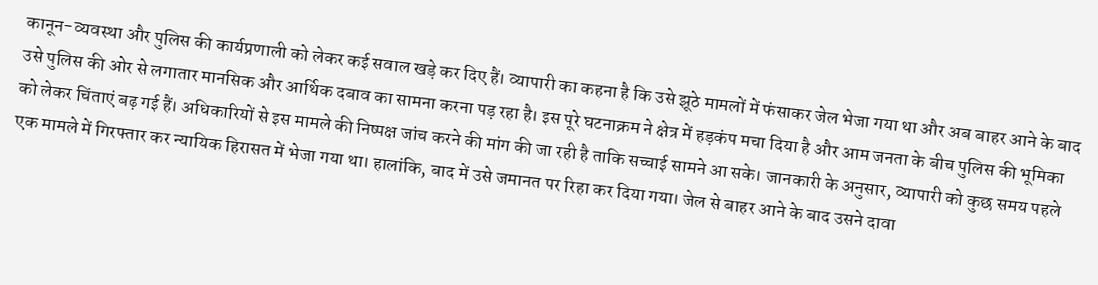कानून-व्यवस्था और पुलिस की कार्यप्रणाली को लेकर कई सवाल खड़े कर दिए हैं। व्यापारी का कहना है कि उसे झूठे मामलों में फंसाकर जेल भेजा गया था और अब बाहर आने के बाद उसे पुलिस की ओर से लगातार मानसिक और आर्थिक दबाव का सामना करना पड़ रहा है। इस पूरे घटनाक्रम ने क्षेत्र में हड़कंप मचा दिया है और आम जनता के बीच पुलिस की भूमिका को लेकर चिंताएं बढ़ गई हैं। अधिकारियों से इस मामले की निष्पक्ष जांच करने की मांग की जा रही है ताकि सच्चाई सामने आ सके। जानकारी के अनुसार, व्यापारी को कुछ समय पहले एक मामले में गिरफ्तार कर न्यायिक हिरासत में भेजा गया था। हालांकि, बाद में उसे जमानत पर रिहा कर दिया गया। जेल से बाहर आने के बाद उसने दावा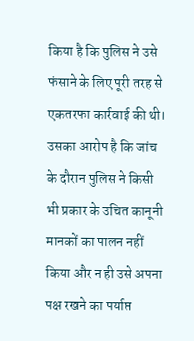किया है कि पुलिस ने उसे फंसाने के लिए पूरी तरह से एकतरफा कार्रवाई की थी। उसका आरोप है कि जांच के दौरान पुलिस ने किसी भी प्रकार के उचित कानूनी मानकों का पालन नहीं किया और न ही उसे अपना पक्ष रखने का पर्याप्त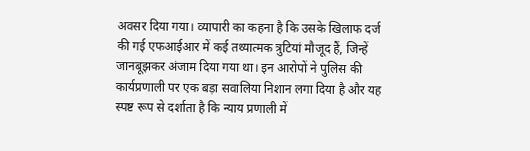अवसर दिया गया। व्यापारी का कहना है कि उसके खिलाफ दर्ज की गई एफआईआर में कई तथ्यात्मक त्रुटियां मौजूद हैं, जिन्हें जानबूझकर अंजाम दिया गया था। इन आरोपों ने पुलिस की कार्यप्रणाली पर एक बड़ा सवालिया निशान लगा दिया है और यह स्पष्ट रूप से दर्शाता है कि न्याय प्रणाली में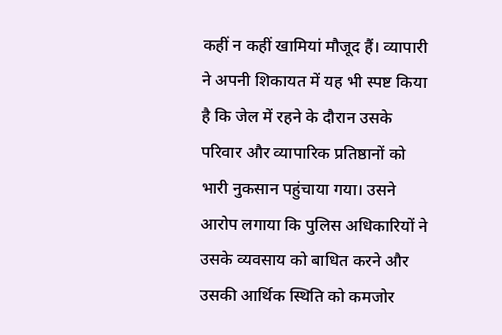कहीं न कहीं खामियां मौजूद हैं। व्यापारी ने अपनी शिकायत में यह भी स्पष्ट किया है कि जेल में रहने के दौरान उसके परिवार और व्यापारिक प्रतिष्ठानों को भारी नुकसान पहुंचाया गया। उसने आरोप लगाया कि पुलिस अधिकारियों ने उसके व्यवसाय को बाधित करने और उसकी आर्थिक स्थिति को कमजोर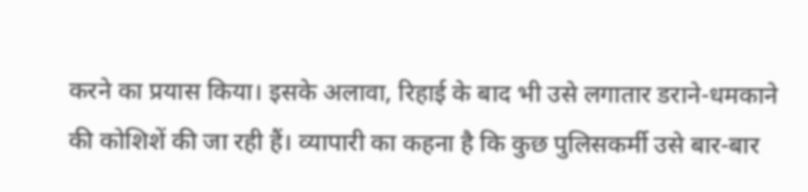करने का प्रयास किया। इसके अलावा, रिहाई के बाद भी उसे लगातार डराने-धमकाने की कोशिशें की जा रही हैं। व्यापारी का कहना है कि कुछ पुलिसकर्मी उसे बार-बार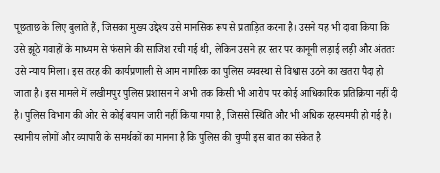पूछताछ के लिए बुलाते हैं, जिसका मुख्य उद्देश्य उसे मानसिक रूप से प्रताड़ित करना है। उसने यह भी दावा किया कि उसे झूठे गवाहों के माध्यम से फंसाने की साजिश रची गई थी, लेकिन उसने हर स्तर पर कानूनी लड़ाई लड़ी और अंततः उसे न्याय मिला। इस तरह की कार्यप्रणाली से आम नागरिक का पुलिस व्यवस्था से विश्वास उठने का खतरा पैदा हो जाता है। इस मामले में लखीमपुर पुलिस प्रशासन ने अभी तक किसी भी आरोप पर कोई आधिकारिक प्रतिक्रिया नहीं दी है। पुलिस विभाग की ओर से कोई बयान जारी नहीं किया गया है, जिससे स्थिति और भी अधिक रहस्यमयी हो गई है। स्थानीय लोगों और व्यापारी के समर्थकों का मानना है कि पुलिस की चुप्पी इस बात का संकेत है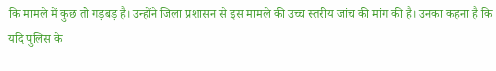कि मामले में कुछ तो गड़बड़ है। उन्होंने जिला प्रशासन से इस मामले की उच्च स्तरीय जांच की मांग की है। उनका कहना है कि यदि पुलिस के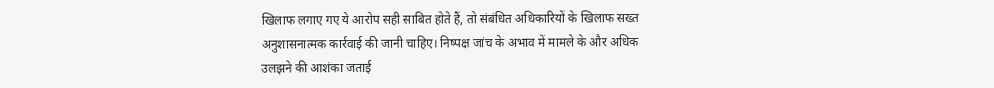खिलाफ लगाए गए ये आरोप सही साबित होते हैं, तो संबंधित अधिकारियों के खिलाफ सख्त अनुशासनात्मक कार्रवाई की जानी चाहिए। निष्पक्ष जांच के अभाव में मामले के और अधिक उलझने की आशंका जताई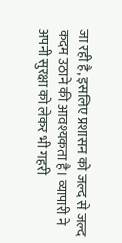जा रही है, इसलिए प्रशासन को जल्द से जल्द कदम उठाने की आवश्यकता है। व्यापारी ने अपनी सुरक्षा को लेकर भी गहरी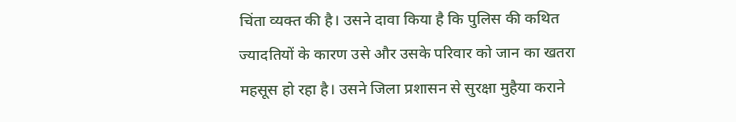चिंता व्यक्त की है। उसने दावा किया है कि पुलिस की कथित ज्यादतियों के कारण उसे और उसके परिवार को जान का खतरा महसूस हो रहा है। उसने जिला प्रशासन से सुरक्षा मुहैया कराने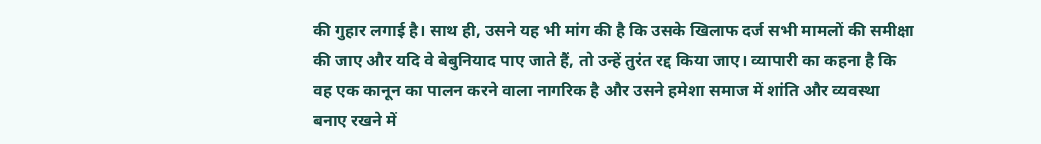की गुहार लगाई है। साथ ही, उसने यह भी मांग की है कि उसके खिलाफ दर्ज सभी मामलों की समीक्षा की जाए और यदि वे बेबुनियाद पाए जाते हैं, तो उन्हें तुरंत रद्द किया जाए। व्यापारी का कहना है कि वह एक कानून का पालन करने वाला नागरिक है और उसने हमेशा समाज में शांति और व्यवस्था बनाए रखने में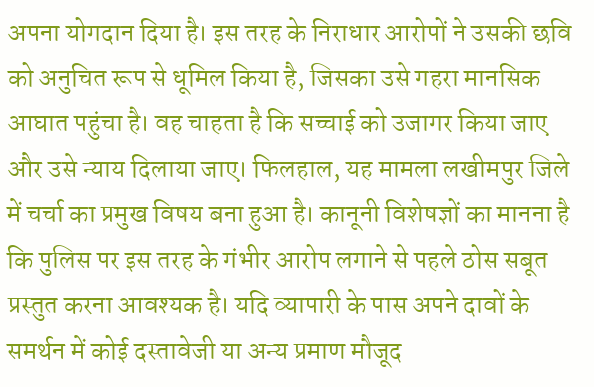अपना योगदान दिया है। इस तरह के निराधार आरोपों ने उसकी छवि को अनुचित रूप से धूमिल किया है, जिसका उसे गहरा मानसिक आघात पहुंचा है। वह चाहता है कि सच्चाई को उजागर किया जाए और उसे न्याय दिलाया जाए। फिलहाल, यह मामला लखीमपुर जिले में चर्चा का प्रमुख विषय बना हुआ है। कानूनी विशेषज्ञों का मानना है कि पुलिस पर इस तरह के गंभीर आरोप लगाने से पहले ठोस सबूत प्रस्तुत करना आवश्यक है। यदि व्यापारी के पास अपने दावों के समर्थन में कोई दस्तावेजी या अन्य प्रमाण मौजूद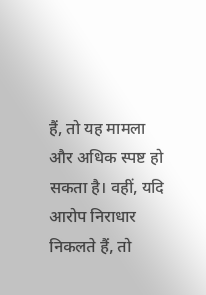हैं, तो यह मामला और अधिक स्पष्ट हो सकता है। वहीं, यदि आरोप निराधार निकलते हैं, तो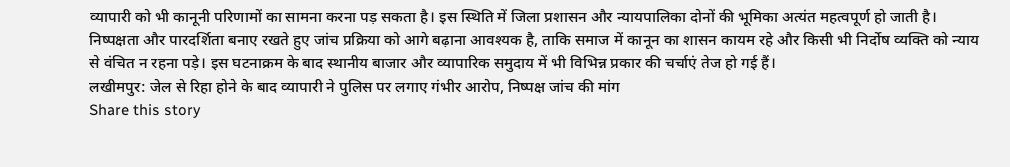व्यापारी को भी कानूनी परिणामों का सामना करना पड़ सकता है। इस स्थिति में जिला प्रशासन और न्यायपालिका दोनों की भूमिका अत्यंत महत्वपूर्ण हो जाती है। निष्पक्षता और पारदर्शिता बनाए रखते हुए जांच प्रक्रिया को आगे बढ़ाना आवश्यक है, ताकि समाज में कानून का शासन कायम रहे और किसी भी निर्दोष व्यक्ति को न्याय से वंचित न रहना पड़े। इस घटनाक्रम के बाद स्थानीय बाजार और व्यापारिक समुदाय में भी विभिन्न प्रकार की चर्चाएं तेज हो गई हैं।
लखीमपुर: जेल से रिहा होने के बाद व्यापारी ने पुलिस पर लगाए गंभीर आरोप, निष्पक्ष जांच की मांग
Share this story